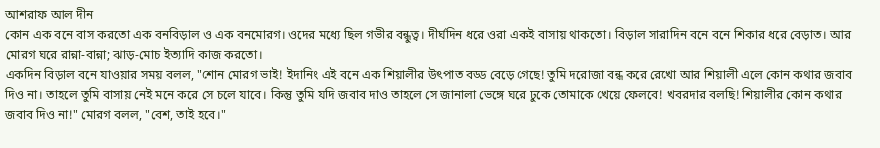আশরাফ আল দীন
কোন এক বনে বাস করতো এক বনবিড়াল ও এক বনমোরগ। ওদের মধ্যে ছিল গভীর বন্ধুত্ব। দীর্ঘদিন ধরে ওরা একই বাসায় থাকতো। বিড়াল সারাদিন বনে বনে শিকার ধরে বেড়াত। আর মোরগ ঘরে রান্না-বান্না; ঝাড়-মোচ ইত্যাদি কাজ করতো।
একদিন বিড়াল বনে যাওয়ার সময় বলল, "শোন মোরগ ভাই! ইদানিং এই বনে এক শিয়ালীর উৎপাত বড্ড বেড়ে গেছে! তুমি দরোজা বন্ধ করে রেখো আর শিয়ালী এলে কোন কথার জবাব দিও না। তাহলে তুমি বাসায় নেই মনে করে সে চলে যাবে। কিন্তু তুমি যদি জবাব দাও তাহলে সে জানালা ভেঙ্গে ঘরে ঢুকে তোমাকে খেয়ে ফেলবে! খবরদার বলছি! শিয়ালীর কোন কথার জবাব দিও না!" মোরগ বলল, "বেশ, তাই হবে।"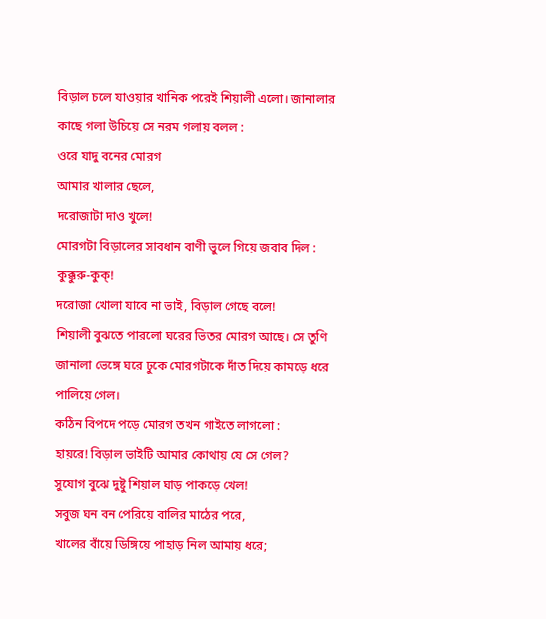বিড়াল চলে যাওয়ার খানিক পরেই শিয়ালী এলো। জানালার কাছে গলা উচিয়ে সে নরম গলায় বলল :
ওরে যাদু বনের মোরগ
আমার খালার ছেলে,
দরোজাটা দাও খুলে!
মোরগটা বিড়ালের সাবধান বাণী ভুলে গিয়ে জবাব দিল :
কুক্কুরু-কুক্!
দরোজা খোলা যাবে না ভাই, বিড়াল গেছে বলে!
শিয়ালী বুঝতে পারলো ঘরের ভিতর মোরগ আছে। সে তুণি জানালা ভেঙ্গে ঘরে ঢুকে মোরগটাকে দাঁত দিয়ে কামড়ে ধরে পালিয়ে গেল।
কঠিন বিপদে পড়ে মোরগ তখন গাইতে লাগলো :
হায়রে! বিড়াল ভাইটি আমার কোথায় যে সে গেল?
সুযোগ বুঝে দুষ্টু শিয়াল ঘাড় পাকড়ে খেল!
সবুজ ঘন বন পেরিয়ে বালির মাঠের পরে,
খালের বাঁয়ে ডিঙ্গিয়ে পাহাড় নিল আমায় ধরে;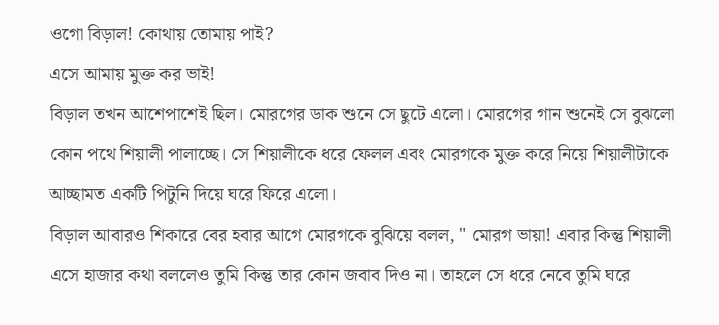ওগো বিড়াল! কোথায় তোমায় পাই?
এসে আমায় মুক্ত কর ভাই!
বিড়াল তখন আশেপাশেই ছিল। মোরগের ডাক শুনে সে ছুটে এলো। মোরগের গান শুনেই সে বুঝলো কোন পথে শিয়ালী পালাচ্ছে। সে শিয়ালীকে ধরে ফেলল এবং মোরগকে মুক্ত করে নিয়ে শিয়ালীটাকে আচ্ছামত একটি পিটুনি দিয়ে ঘরে ফিরে এলো।
বিড়াল আবারও শিকারে বের হবার আগে মোরগকে বুঝিয়ে বলল, " মোরগ ভায়া! এবার কিন্তু শিয়ালী এসে হাজার কথা বললেও তুমি কিন্তু তার কোন জবাব দিও না। তাহলে সে ধরে নেবে তুমি ঘরে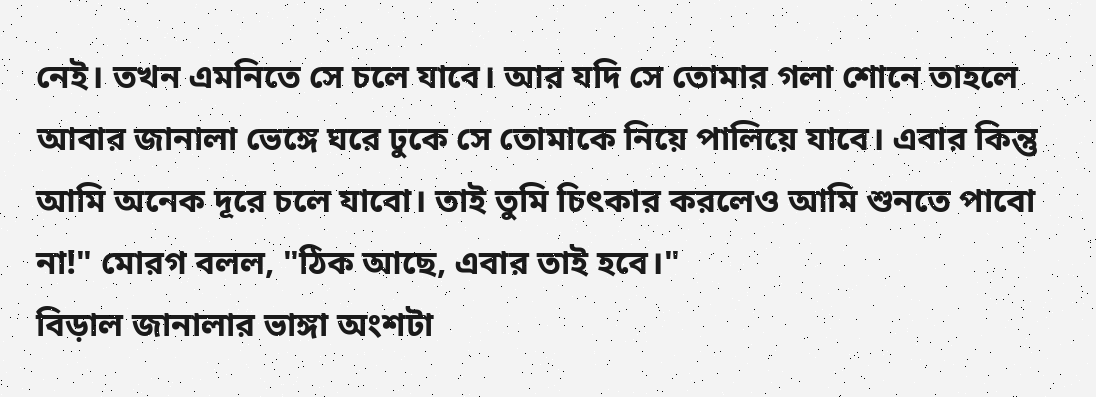নেই। তখন এমনিতে সে চলে যাবে। আর যদি সে তোমার গলা শোনে তাহলে আবার জানালা ভেঙ্গে ঘরে ঢুকে সে তোমাকে নিয়ে পালিয়ে যাবে। এবার কিন্তু আমি অনেক দূরে চলে যাবো। তাই তুমি চিৎকার করলেও আমি শুনতে পাবো না!" মোরগ বলল, "ঠিক আছে, এবার তাই হবে।"
বিড়াল জানালার ভাঙ্গা অংশটা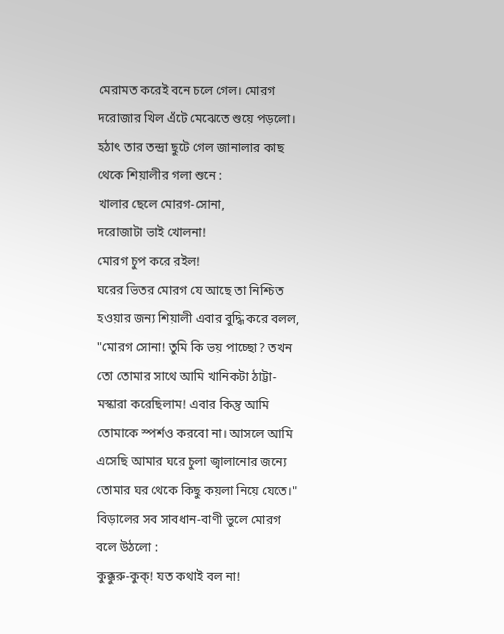মেরামত করেই বনে চলে গেল। মোরগ দরোজার খিল এঁটে মেঝেতে শুয়ে পড়লো। হঠাৎ তার তন্দ্রা ছুটে গেল জানালার কাছ থেকে শিয়ালীর গলা শুনে :
খালার ছেলে মোরগ-সোনা,
দরোজাটা ভাই খোলনা!
মোরগ চুপ করে রইল!
ঘরের ভিতর মোরগ যে আছে তা নিশ্চিত হওয়ার জন্য শিয়ালী এবার বুদ্ধি করে বলল, "মোরগ সোনা! তুমি কি ভয় পাচ্ছো? তখন তো তোমার সাথে আমি খানিকটা ঠাট্টা-মস্কারা করেছিলাম! এবার কিন্তু আমি তোমাকে স্পর্শও করবো না। আসলে আমি এসেছি আমার ঘরে চুলা জ্বালানোর জন্যে তোমার ঘর থেকে কিছু কয়লা নিয়ে যেতে।"
বিড়ালের সব সাবধান-বাণী ভুলে মোরগ বলে উঠলো :
কুক্কুরু-কুক্! যত কথাই বল না!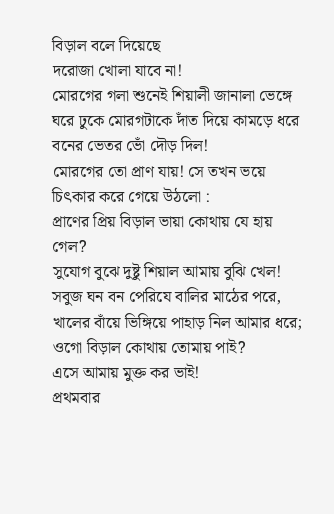বিড়াল বলে দিয়েছে
দরোজা খোলা যাবে না!
মোরগের গলা শুনেই শিয়ালী জানালা ভেঙ্গে ঘরে ঢুকে মোরগটাকে দাঁত দিয়ে কামড়ে ধরে বনের ভেতর ভোঁ দৌড় দিল!
মোরগের তো প্রাণ যায়! সে তখন ভয়ে চিৎকার করে গেয়ে উঠলো :
প্রাণের প্রিয় বিড়াল ভায়া কোথায় যে হায় গেল?
সুযোগ বুঝে দুষ্টু শিয়াল আমায় বুঝি খেল!
সবুজ ঘন বন পেরিযে বালির মাঠের পরে,
খালের বাঁয়ে ভিঙ্গিয়ে পাহাড় নিল আমার ধরে;
ওগো বিড়াল কোথায় তোমায় পাই?
এসে আমায় মুক্ত কর ভাই!
প্রথমবার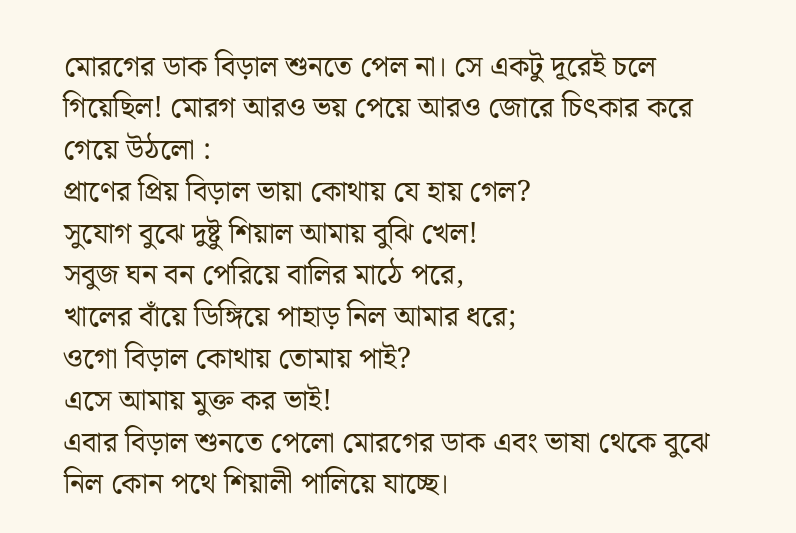মোরগের ডাক বিড়াল শুনতে পেল না। সে একটু দূরেই চলে গিয়েছিল! মোরগ আরও ভয় পেয়ে আরও জোরে চিৎকার করে গেয়ে উঠলো :
প্রাণের প্রিয় বিড়াল ভায়া কোথায় যে হায় গেল?
সুযোগ বুঝে দুষ্টু শিয়াল আমায় বুঝি খেল!
সবুজ ঘন বন পেরিয়ে বালির মাঠে পরে,
খালের বাঁয়ে ডিঙ্গিয়ে পাহাড় নিল আমার ধরে;
ওগো বিড়াল কোথায় তোমায় পাই?
এসে আমায় মুক্ত কর ভাই!
এবার বিড়াল শুনতে পেলো মোরগের ডাক এবং ভাষা থেকে বুঝে নিল কোন পথে শিয়ালী পালিয়ে যাচ্ছে।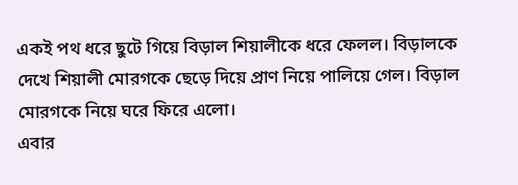একই পথ ধরে ছুটে গিয়ে বিড়াল শিয়ালীকে ধরে ফেলল। বিড়ালকে দেখে শিয়ালী মোরগকে ছেড়ে দিয়ে প্রাণ নিয়ে পালিয়ে গেল। বিড়াল মোরগকে নিয়ে ঘরে ফিরে এলো।
এবার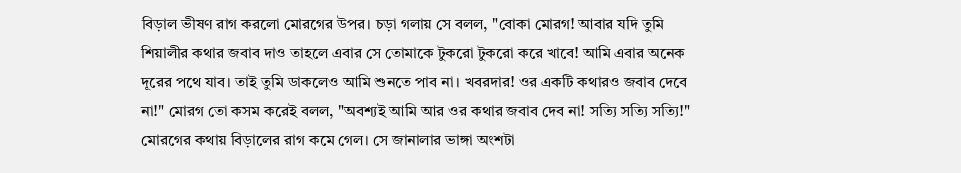বিড়াল ভীষণ রাগ করলো মোরগের উপর। চড়া গলায় সে বলল, "বোকা মোরগ! আবার যদি তুমি শিয়ালীর কথার জবাব দাও তাহলে এবার সে তোমাকে টুকরো টুকরো করে খাবে! আমি এবার অনেক দূরের পথে যাব। তাই তুমি ডাকলেও আমি শুনতে পাব না। খবরদার! ওর একটি কথারও জবাব দেবে না!" মোরগ তো কসম করেই বলল, "অবশ্যই আমি আর ওর কথার জবাব দেব না! সত্যি সত্যি সত্যি!"
মোরগের কথায় বিড়ালের রাগ কমে গেল। সে জানালার ভাঙ্গা অংশটা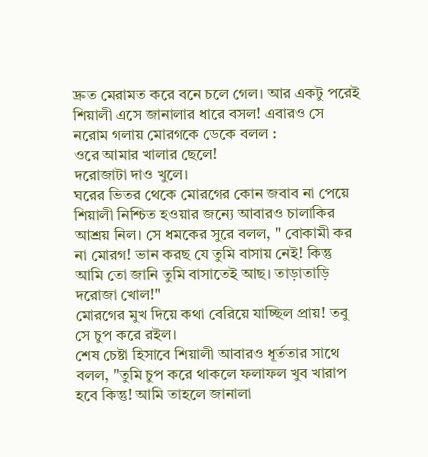দ্রুত মেরামত করে বনে চলে গেল। আর একটু পরেই শিয়ালী এসে জানালার ধারে বসল! এবারও সে নরোম গলায় মোরগকে ডেকে বলল :
ওরে আমার খালার ছেলে!
দরোজাটা দাও খুলে।
ঘরের ভিতর থেকে মোরগের কোন জবাব না পেয়ে শিয়ালী নিশ্চিত হওয়ার জন্যে আবারও চালাকির আশ্রয় নিল। সে ধমকের সুরে বলল, " বোকামী কর না মোরগ! ভান করছ যে তুমি বাসায় নেই! কিন্তু আমি তো জানি তুমি বাসাতেই আছ। তাড়াতাড়ি দরোজা খোল!"
মোরগের মুখ দিয়ে কথা বেরিয়ে যাচ্ছিল প্রায়! তবু সে চুপ করে রইল।
শেষ চেষ্টা হিসাবে শিয়ালী আবারও ধূর্ততার সাথে বলল, "তুমি চুপ করে থাকলে ফলাফল খুব খারাপ হবে কিন্তু! আমি তাহলে জানালা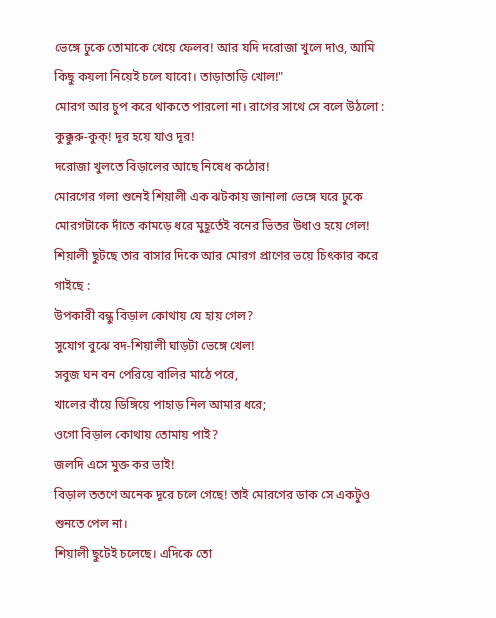ভেঙ্গে ঢুকে তোমাকে খেয়ে ফেলব! আর যদি দরোজা খুলে দাও, আমি কিছু কয়লা নিয়েই চলে যাবো। তাড়াতাড়ি খোল!"
মোরগ আর চুপ করে থাকতে পারলো না। রাগের সাথে সে বলে উঠলো :
কুক্কুরু-কুক্! দূর হয়ে যাও দূর!
দরোজা খুলতে বিড়ালের আছে নিষেধ কঠোর!
মোরগের গলা শুনেই শিয়ালী এক ঝটকায় জানালা ভেঙ্গে ঘরে ঢুকে মোরগটাকে দাঁতে কামড়ে ধরে মুহূর্তেই বনের ভিতর উধাও হয়ে গেল! শিয়ালী ছুটছে তার বাসার দিকে আর মোরগ প্রাণের ভয়ে চিৎকার করে গাইছে :
উপকারী বন্ধু বিড়াল কোথায় যে হায় গেল?
সুযোগ বুঝে বদ-শিয়ালী ঘাড়টা ভেঙ্গে খেল!
সবুজ ঘন বন পেরিয়ে বালির মাঠে পরে,
খালের বাঁয়ে ডিঙ্গিয়ে পাহাড় নিল আমার ধরে;
ওগো বিড়াল কোথায় তোমায় পাই?
জলদি এসে মুক্ত কর ভাই!
বিড়াল ততণে অনেক দূরে চলে গেছে! তাই মোরগের ডাক সে একটুও শুনতে পেল না।
শিয়ালী ছুটেই চলেছে। এদিকে তো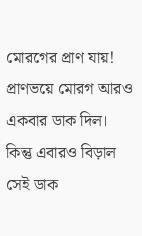মোরগের প্রাণ যায়! প্রাণভয়ে মোরগ আরও একবার ডাক দিল। কিন্তু এবারও বিড়াল সেই ডাক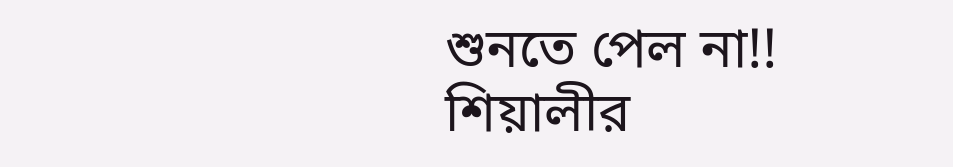শুনতে পেল না!!
শিয়ালীর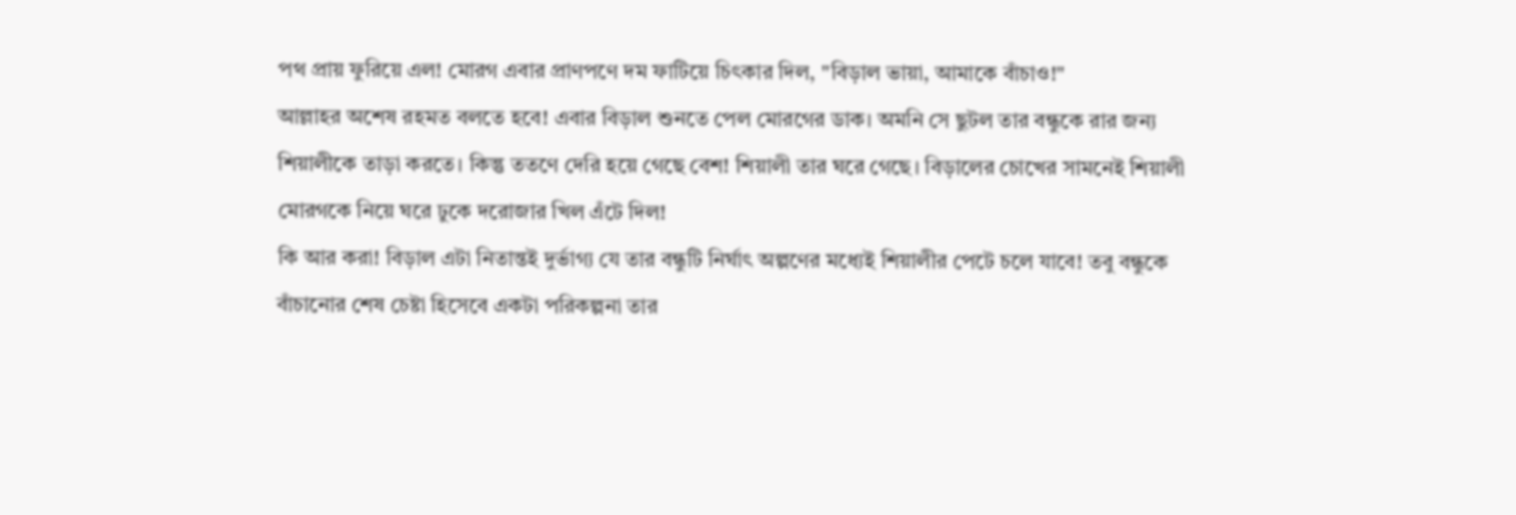পথ প্রায় ফুরিয়ে এল! মোরগ এবার প্রাণপণে দম ফাটিয়ে চিৎকার দিল, "বিড়াল ভায়া, আমাকে বাঁচাও!"
আল্লাহর অশেষ রহমত বলতে হবে! এবার বিড়াল শুনতে পেল মোরগের ডাক। অমনি সে ছুটল তার বন্ধুকে রার জন্য শিয়ালীকে তাড়া করতে। কিন্তু ততণে দেরি হয়ে গেছে বেশ! শিয়ালী তার ঘরে গেছে। বিড়ালের চোখের সামনেই শিয়ালী মোরগকে নিয়ে ঘরে ঢুকে দরোজার খিল এঁটে দিল!
কি আর করা! বিড়াল এটা নিতান্তই দুর্ভাগ্য যে তার বন্ধুটি নির্ঘাৎ অল্পণের মধ্যেই শিয়ালীর পেটে চলে যাবে! তবু বন্ধুকে বাঁচানোর শেষ চেষ্টা হিসেবে একটা পরিকল্পনা তার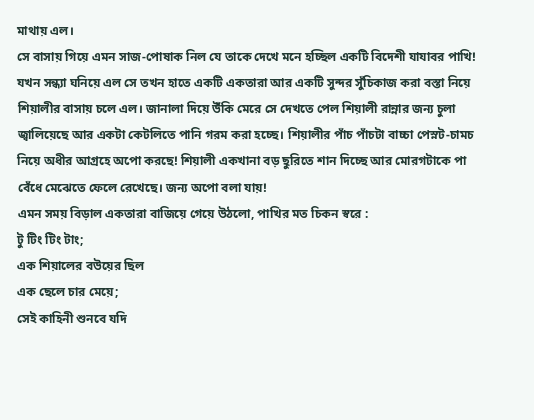মাথায় এল।
সে বাসায় গিয়ে এমন সাজ-পোষাক নিল যে তাকে দেখে মনে হচ্ছিল একটি বিদেশী যাযাবর পাখি! যখন সন্ধ্যা ঘনিয়ে এল সে তখন হাতে একটি একতারা আর একটি সুন্দর সুঁচিকাজ করা বস্তা নিয়ে শিয়ালীর বাসায় চলে এল। জানালা দিয়ে উঁকি মেরে সে দেখতে পেল শিয়ালী রান্নার জন্য চুলা জ্বালিয়েছে আর একটা কেটলিতে পানি গরম করা হচ্ছে। শিয়ালীর পাঁচ পাঁচটা বাচ্চা পেস্নট-চামচ নিয়ে অধীর আগ্রহে অপো করছে! শিয়ালী একখানা বড় ছুরিতে শান দিচ্ছে আর মোরগটাকে পা বেঁধে মেঝেতে ফেলে রেখেছে। জন্য অপো বলা যায়!
এমন সময় বিড়াল একতারা বাজিয়ে গেয়ে উঠলো, পাখির মত চিকন স্বরে :
টু টিং টিং টাং;
এক শিয়ালের বউয়ের ছিল
এক ছেলে চার মেয়ে;
সেই কাহিনী শুনবে যদি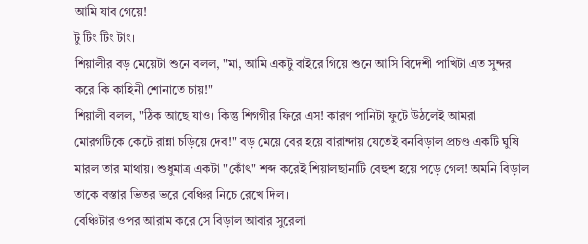আমি যাব গেয়ে!
টু টিং টিং টাং।
শিয়ালীর বড় মেয়েটা শুনে বলল, "মা, আমি একটু বাইরে গিয়ে শুনে আসি বিদেশী পাখিটা এত সুন্দর করে কি কাহিনী শোনাতে চায়!"
শিয়ালী বলল, "ঠিক আছে যাও। কিন্তু শিগগীর ফিরে এস! কারণ পানিটা ফুটে উঠলেই আমরা মোরগটিকে কেটে রান্না চড়িয়ে দেব!" বড় মেয়ে বের হয়ে বারান্দায় যেতেই বনবিড়াল প্রচণ্ড একটি ঘুষি মারল তার মাথায়। শুধুমাত্র একটা "কোঁৎ" শব্দ করেই শিয়ালছানাটি বেহুশ হয়ে পড়ে গেল! অমনি বিড়াল তাকে বস্তার ভিতর ভরে বেঞ্চির নিচে রেখে দিল।
বেঞ্চিটার ওপর আরাম করে সে বিড়াল আবার সুরেলা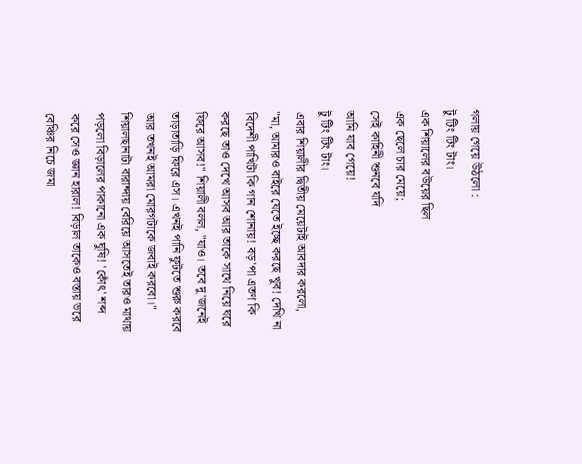গলায় গেয়ে উঠলো :
টু টিং টিং টাং।
এক শিয়ালের বউয়ের ছিল
এক ছেলে চার মেয়ে;
সেই কাহিনী শুনবে যদি
আমি যাব গেয়ে!
টু টিং টিং টাং।
এবার শিয়ালীর দ্বিতীয় মেয়েটাই আবদার করলো, "মা, আমারও বাইরে যেতে ইচ্ছে করছে খুব! দেখি না বিদেশী পাখিটা কি গান শোনায়! বড়'পা এতণ কি করছে তাও দেখে আসব আর তাকে সাথে নিয়ে ঘরে ফিরে আসব!" শিয়ালী বলল, "যাও। তবে দু'জনেই তাড়াতাড়ি ফিরে এস। এখনই পানি ফুটতে শুরু করবে আর তখনই আমরা মোরগটাকে জবাই করবো।"
শিয়ালছানাটা বারান্দায় বেরিয়ে আসতেই তারও মাথায় পড়লো বিড়ালের পাকানো এক ঘুষি! 'কোঁৎ' শব্দ করে সেও জ্ঞান হারাল! বিড়াল তাকেও বস্তায় ভরে বেঞ্চির নিচে জমা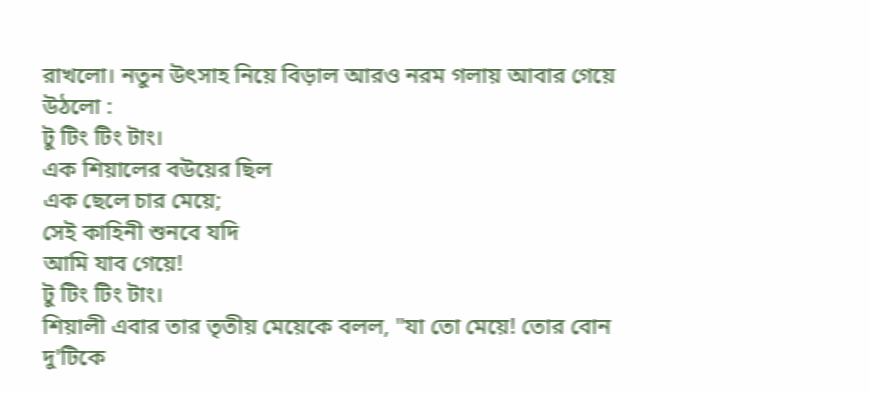রাখলো। নতুন উৎসাহ নিয়ে বিড়াল আরও নরম গলায় আবার গেয়ে উঠলো :
টু টিং টিং টাং।
এক শিয়ালের বউয়ের ছিল
এক ছেলে চার মেয়ে;
সেই কাহিনী শুনবে যদি
আমি যাব গেয়ে!
টু টিং টিং টাং।
শিয়ালী এবার তার তৃতীয় মেয়েকে বলল, "যা তো মেয়ে! তোর বোন দু'টিকে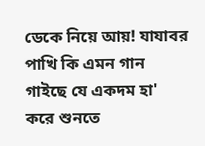ডেকে নিয়ে আয়! যাযাবর পাখি কি এমন গান গাইছে যে একদম হা' করে শুনতে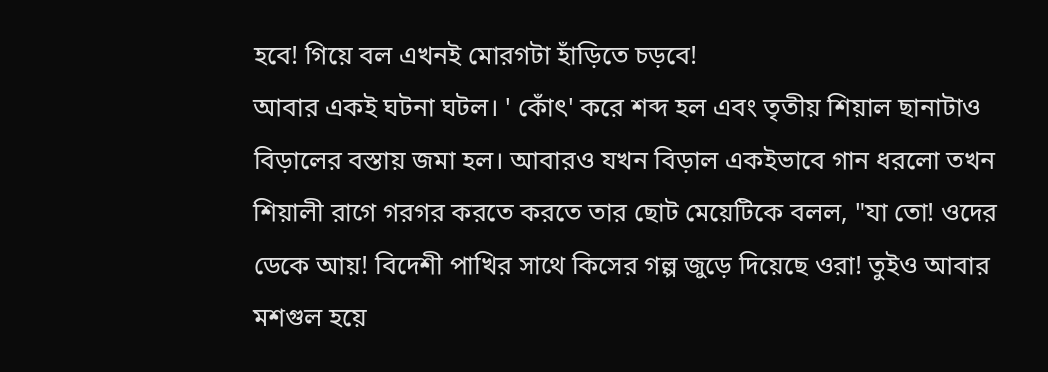হবে! গিয়ে বল এখনই মোরগটা হাঁড়িতে চড়বে!
আবার একই ঘটনা ঘটল। ' কোঁৎ' করে শব্দ হল এবং তৃতীয় শিয়াল ছানাটাও বিড়ালের বস্তায় জমা হল। আবারও যখন বিড়াল একইভাবে গান ধরলো তখন শিয়ালী রাগে গরগর করতে করতে তার ছোট মেয়েটিকে বলল, "যা তো! ওদের ডেকে আয়! বিদেশী পাখির সাথে কিসের গল্প জুড়ে দিয়েছে ওরা! তুইও আবার মশগুল হয়ে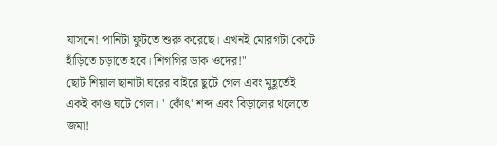যাসনে! পানিটা ফুটতে শুরু করেছে। এখনই মোরগটা কেটে হাঁড়িতে চড়াতে হবে। শিগগির ডাক ওদের!"
ছোট শিয়াল ছানাটা ঘরের বাইরে ছুটে গেল এবং মুহূর্তেই একই কাণ্ড ঘটে গেল। ' কোঁৎ' শব্দ এবং বিড়ালের থলেতে জমা!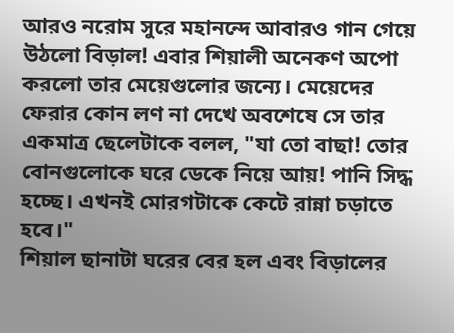আরও নরোম সুরে মহানন্দে আবারও গান গেয়ে উঠলো বিড়াল! এবার শিয়ালী অনেকণ অপো করলো তার মেয়েগুলোর জন্যে। মেয়েদের ফেরার কোন লণ না দেখে অবশেষে সে তার একমাত্র ছেলেটাকে বলল, "যা তো বাছা! তোর বোনগুলোকে ঘরে ডেকে নিয়ে আয়! পানি সিদ্ধ হচ্ছে। এখনই মোরগটাকে কেটে রান্না চড়াতে হবে।"
শিয়াল ছানাটা ঘরের বের হল এবং বিড়ালের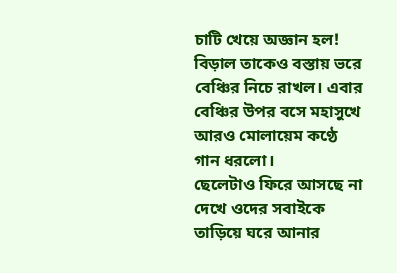চাটি খেয়ে অজ্ঞান হল! বিড়াল তাকেও বস্তায় ভরে বেঞ্চির নিচে রাখল। এবার বেঞ্চির উপর বসে মহাসুখে আরও মোলায়েম কণ্ঠে গান ধরলো।
ছেলেটাও ফিরে আসছে না দেখে ওদের সবাইকে তাড়িয়ে ঘরে আনার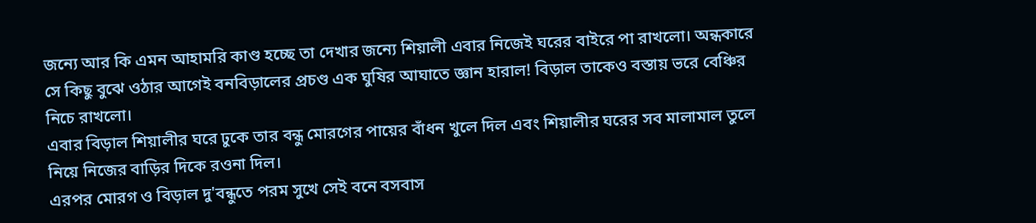জন্যে আর কি এমন আহামরি কাণ্ড হচ্ছে তা দেখার জন্যে শিয়ালী এবার নিজেই ঘরের বাইরে পা রাখলো। অন্ধকারে সে কিছু বুঝে ওঠার আগেই বনবিড়ালের প্রচণ্ড এক ঘুষির আঘাতে জ্ঞান হারাল! বিড়াল তাকেও বস্তায় ভরে বেঞ্চির নিচে রাখলো।
এবার বিড়াল শিয়ালীর ঘরে ঢুকে তার বন্ধু মোরগের পায়ের বাঁধন খুলে দিল এবং শিয়ালীর ঘরের সব মালামাল তুলে নিয়ে নিজের বাড়ির দিকে রওনা দিল।
এরপর মোরগ ও বিড়াল দু'বন্ধুতে পরম সুখে সেই বনে বসবাস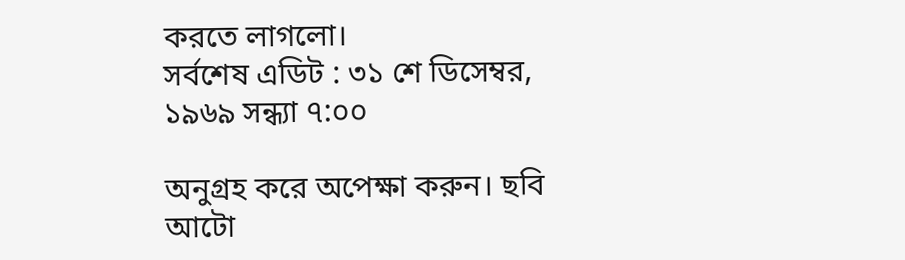করতে লাগলো।
সর্বশেষ এডিট : ৩১ শে ডিসেম্বর, ১৯৬৯ সন্ধ্যা ৭:০০

অনুগ্রহ করে অপেক্ষা করুন। ছবি আটো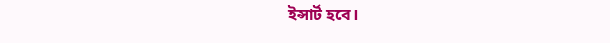ইন্সার্ট হবে।